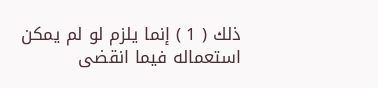ذلك ( 1 ) إنما يلزم لو لم يمكن استعماله فيما انقضى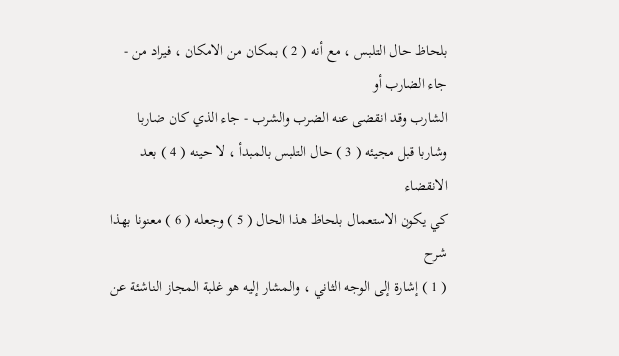بلحاظ حال التلبس ، مع أنه ( 2 ) بمكان من الامكان ، فيراد من - جاء الضارب أو
الشارب وقد انقضى عنه الضرب والشرب - جاء الذي كان ضاربا وشاربا قبل مجيئه ( 3 ) حال التلبس بالمبدأ ، لا حينه ( 4 ) بعد الانقضاء
كي يكون الاستعمال بلحاظ هذا الحال ( 5 ) وجعله ( 6 ) معنونا بهذا
شرح
( 1 ) إشارة إلى الوجه الثاني ، والمشار إليه هو غلبة المجاز الناشئة عن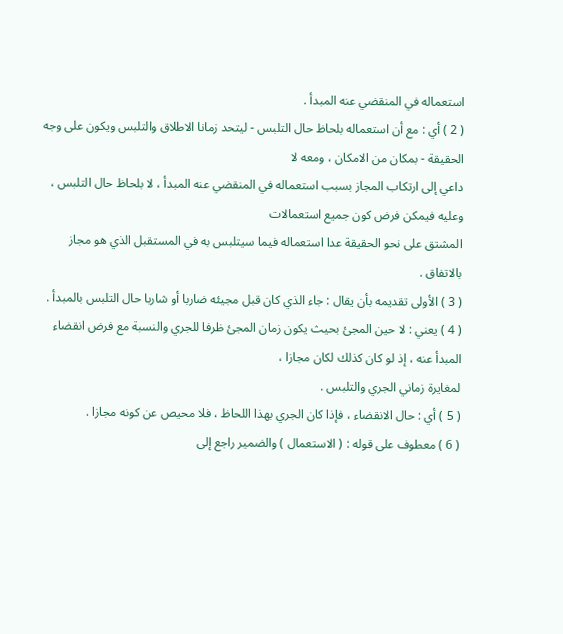استعماله في المنقضي عنه المبدأ .
( 2 ) أي : مع أن استعماله بلحاظ حال التلبس - ليتحد زمانا الاطلاق والتلبس ويكون على وجه الحقيقة - بمكان من الامكان ، ومعه لا
داعي إلى ارتكاب المجاز بسبب استعماله في المنقضي عنه المبدأ ، لا بلحاظ حال التلبس ، وعليه فيمكن فرض كون جميع استعمالات
المشتق على نحو الحقيقة عدا استعماله فيما سيتلبس به في المستقبل الذي هو مجاز بالاتفاق .
( 3 ) الأولى تقديمه بأن يقال : جاء الذي كان قبل مجيئه ضاربا أو شاربا حال التلبس بالمبدأ .
( 4 ) يعني : لا حين المجئ بحيث يكون زمان المجئ ظرفا للجري والنسبة مع فرض انقضاء المبدأ عنه ، إذ لو كان كذلك لكان مجازا ،
لمغايرة زماني الجري والتلبس .
( 5 ) أي : حال الانقضاء ، فإذا كان الجري بهذا اللحاظ ، فلا محيص عن كونه مجازا .
( 6 ) معطوف على قوله : ( الاستعمال ) والضمير راجع إلى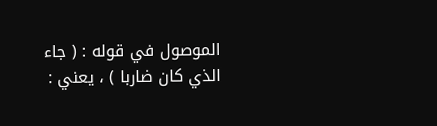الموصول في قوله : ( جاء الذي كان ضاربا ) ، يعني :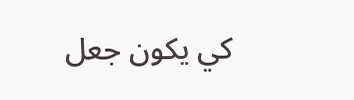كي يكون جعل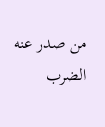من صدر عنه
الضرب